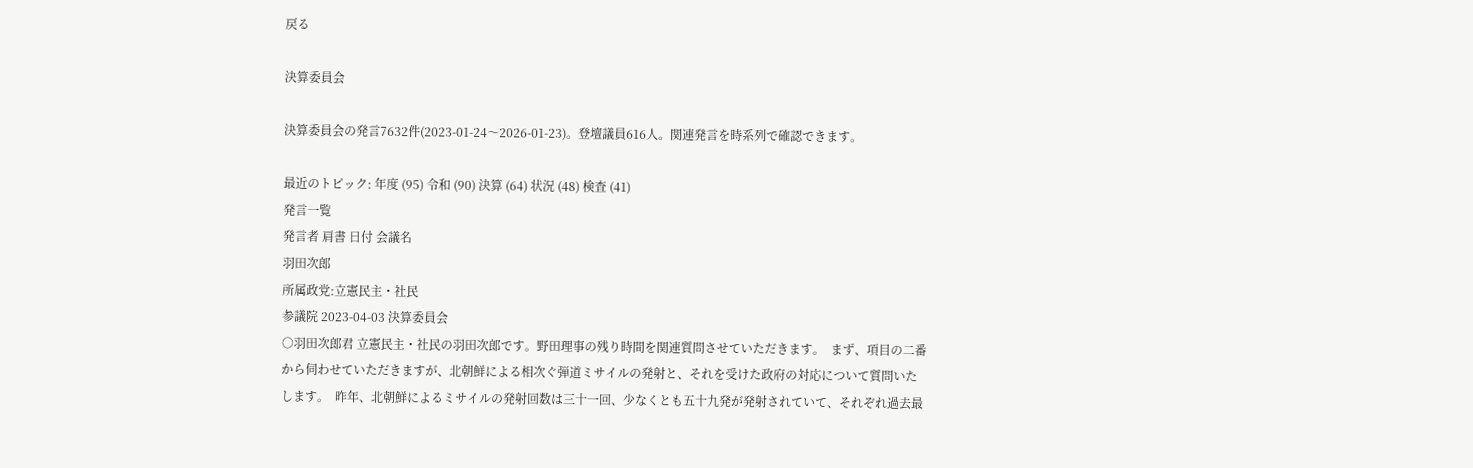戻る

決算委員会

決算委員会の発言7632件(2023-01-24〜2026-01-23)。登壇議員616人。関連発言を時系列で確認できます。

最近のトピック: 年度 (95) 令和 (90) 決算 (64) 状況 (48) 検査 (41)
発言一覧
発言者 肩書 日付 会議名
羽田次郎
所属政党:立憲民主・社民
参議院 2023-04-03 決算委員会
○羽田次郎君 立憲民主・社民の羽田次郎です。野田理事の残り時間を関連質問させていただきます。  まず、項目の二番から伺わせていただきますが、北朝鮮による相次ぐ弾道ミサイルの発射と、それを受けた政府の対応について質問いたします。  昨年、北朝鮮によるミサイルの発射回数は三十一回、少なくとも五十九発が発射されていて、それぞれ過去最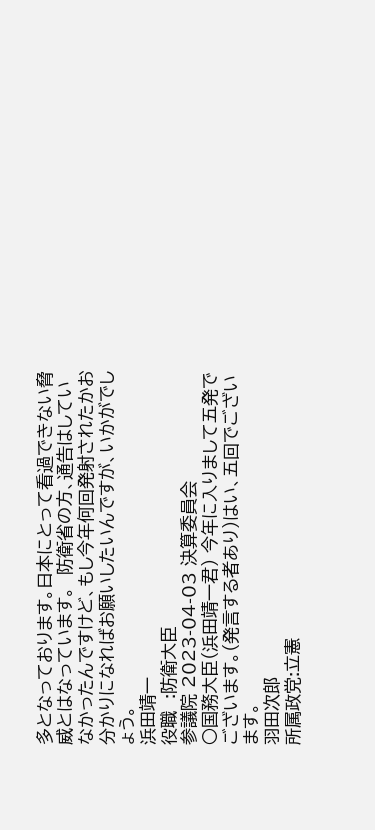多となっております。日本にとって看過できない脅威とはなっています。  防衛省の方、通告はしていなかったんですけど、もし今年何回発射されたかお分かりになればお願いしたいんですが、いかがでしょう。
浜田靖一
役職  :防衛大臣
参議院 2023-04-03 決算委員会
○国務大臣(浜田靖一君) 今年に入りまして五発でございます。(発言する者あり)はい、五回でございます。
羽田次郎
所属政党:立憲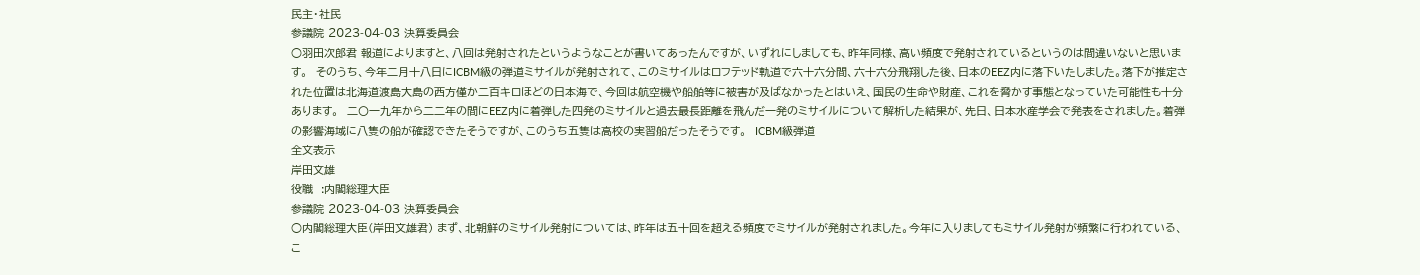民主・社民
参議院 2023-04-03 決算委員会
○羽田次郎君 報道によりますと、八回は発射されたというようなことが書いてあったんですが、いずれにしましても、昨年同様、高い頻度で発射されているというのは間違いないと思います。  そのうち、今年二月十八日にICBM級の弾道ミサイルが発射されて、このミサイルはロフテッド軌道で六十六分間、六十六分飛翔した後、日本のEEZ内に落下いたしました。落下が推定された位置は北海道渡島大島の西方僅か二百キロほどの日本海で、今回は航空機や船舶等に被害が及ばなかったとはいえ、国民の生命や財産、これを脅かす事態となっていた可能性も十分あります。  二〇一九年から二二年の間にEEZ内に着弾した四発のミサイルと過去最長距離を飛んだ一発のミサイルについて解析した結果が、先日、日本水産学会で発表をされました。着弾の影響海域に八隻の船が確認できたそうですが、このうち五隻は高校の実習船だったそうです。  ICBM級弾道
全文表示
岸田文雄
役職  :内閣総理大臣
参議院 2023-04-03 決算委員会
○内閣総理大臣(岸田文雄君) まず、北朝鮮のミサイル発射については、昨年は五十回を超える頻度でミサイルが発射されました。今年に入りましてもミサイル発射が頻繁に行われている、こ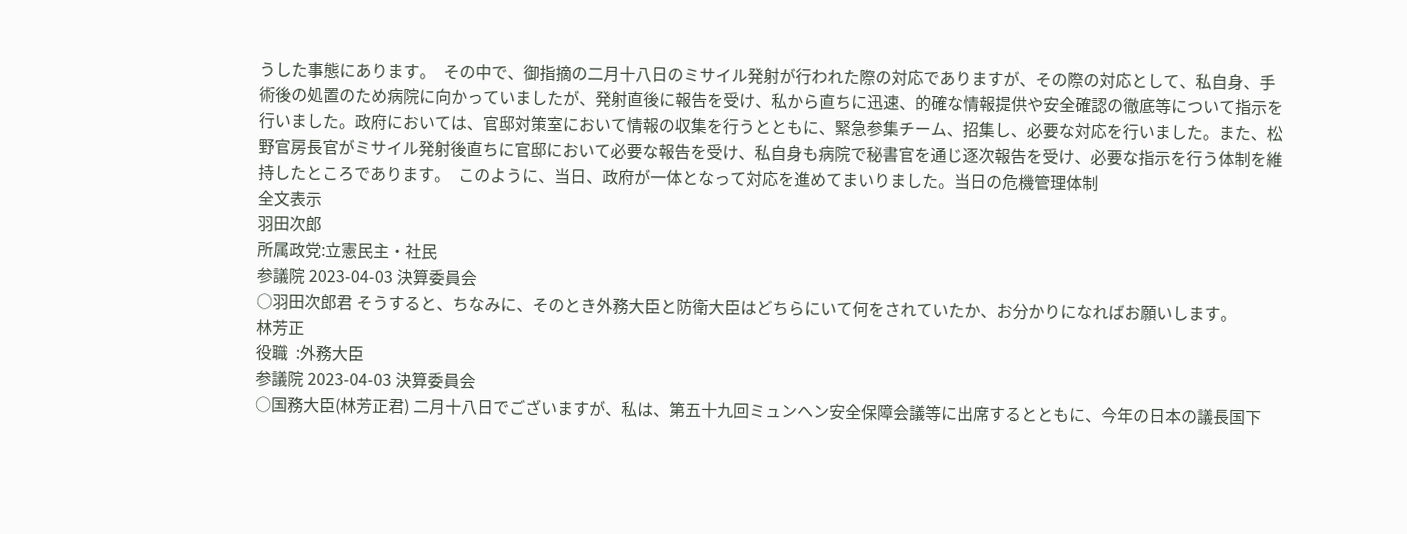うした事態にあります。  その中で、御指摘の二月十八日のミサイル発射が行われた際の対応でありますが、その際の対応として、私自身、手術後の処置のため病院に向かっていましたが、発射直後に報告を受け、私から直ちに迅速、的確な情報提供や安全確認の徹底等について指示を行いました。政府においては、官邸対策室において情報の収集を行うとともに、緊急参集チーム、招集し、必要な対応を行いました。また、松野官房長官がミサイル発射後直ちに官邸において必要な報告を受け、私自身も病院で秘書官を通じ逐次報告を受け、必要な指示を行う体制を維持したところであります。  このように、当日、政府が一体となって対応を進めてまいりました。当日の危機管理体制
全文表示
羽田次郎
所属政党:立憲民主・社民
参議院 2023-04-03 決算委員会
○羽田次郎君 そうすると、ちなみに、そのとき外務大臣と防衛大臣はどちらにいて何をされていたか、お分かりになればお願いします。
林芳正
役職  :外務大臣
参議院 2023-04-03 決算委員会
○国務大臣(林芳正君) 二月十八日でございますが、私は、第五十九回ミュンヘン安全保障会議等に出席するとともに、今年の日本の議長国下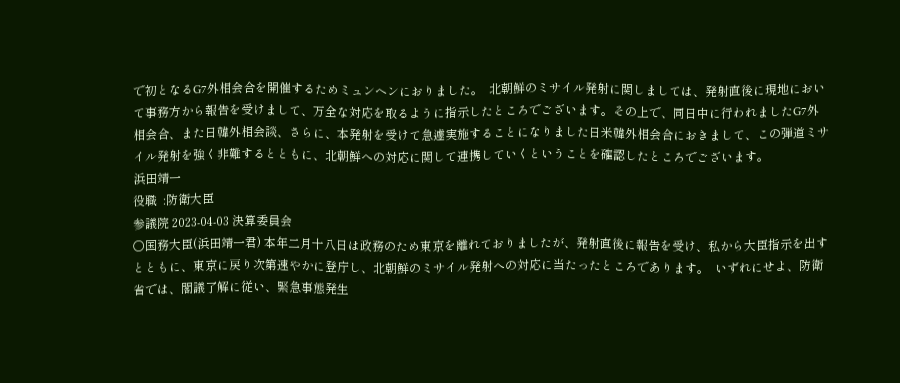で初となるG7外相会合を開催するためミュンヘンにおりました。  北朝鮮のミサイル発射に関しましては、発射直後に現地において事務方から報告を受けまして、万全な対応を取るように指示したところでございます。その上で、同日中に行われましたG7外相会合、また日韓外相会談、さらに、本発射を受けて急遽実施することになりました日米韓外相会合におきまして、この弾道ミサイル発射を強く非難するとともに、北朝鮮への対応に関して連携していくということを確認したところでございます。
浜田靖一
役職  :防衛大臣
参議院 2023-04-03 決算委員会
○国務大臣(浜田靖一君) 本年二月十八日は政務のため東京を離れておりましたが、発射直後に報告を受け、私から大臣指示を出すとともに、東京に戻り次第速やかに登庁し、北朝鮮のミサイル発射への対応に当たったところであります。  いずれにせよ、防衛省では、閣議了解に従い、緊急事態発生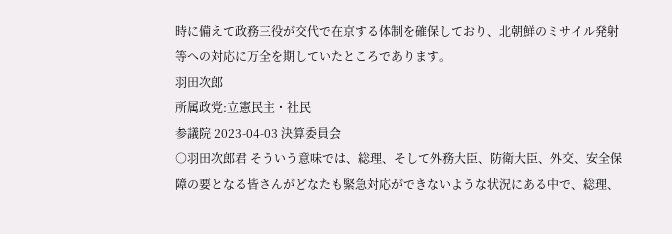時に備えて政務三役が交代で在京する体制を確保しており、北朝鮮のミサイル発射等への対応に万全を期していたところであります。
羽田次郎
所属政党:立憲民主・社民
参議院 2023-04-03 決算委員会
○羽田次郎君 そういう意味では、総理、そして外務大臣、防衛大臣、外交、安全保障の要となる皆さんがどなたも緊急対応ができないような状況にある中で、総理、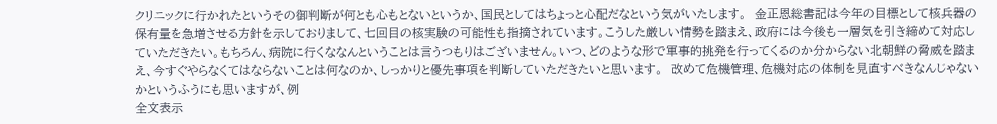クリニックに行かれたというその御判断が何とも心もとないというか、国民としてはちょっと心配だなという気がいたします。  金正恩総書記は今年の目標として核兵器の保有量を急増させる方針を示しておりまして、七回目の核実験の可能性も指摘されています。こうした厳しい情勢を踏まえ、政府には今後も一層気を引き締めて対応していただきたい。もちろん、病院に行くななんということは言うつもりはございません。いつ、どのような形で軍事的挑発を行ってくるのか分からない北朝鮮の脅威を踏まえ、今すぐやらなくてはならないことは何なのか、しっかりと優先事項を判断していただきたいと思います。  改めて危機管理、危機対応の体制を見直すべきなんじゃないかというふうにも思いますが、例
全文表示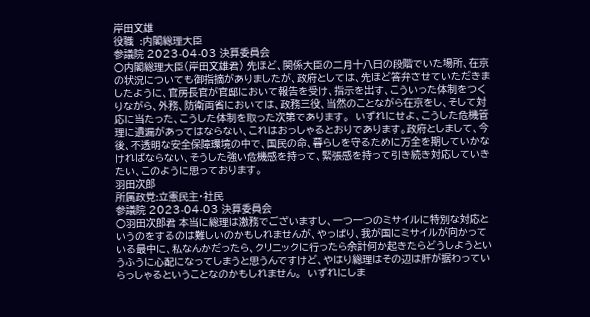岸田文雄
役職  :内閣総理大臣
参議院 2023-04-03 決算委員会
○内閣総理大臣(岸田文雄君) 先ほど、関係大臣の二月十八日の段階でいた場所、在京の状況についても御指摘がありましたが、政府としては、先ほど答弁させていただきましたように、官房長官が官邸において報告を受け、指示を出す、こういった体制をつくりながら、外務、防衛両省においては、政務三役、当然のことながら在京をし、そして対応に当たった、こうした体制を取った次第であります。  いずれにせよ、こうした危機管理に遺漏があってはならない、これはおっしゃるとおりであります。政府としまして、今後、不透明な安全保障環境の中で、国民の命、暮らしを守るために万全を期していかなければならない、そうした強い危機感を持って、緊張感を持って引き続き対応していきたい、このように思っております。
羽田次郎
所属政党:立憲民主・社民
参議院 2023-04-03 決算委員会
○羽田次郎君 本当に総理は激務でございますし、一つ一つのミサイルに特別な対応というのをするのは難しいのかもしれませんが、やっぱり、我が国にミサイルが向かっている最中に、私なんかだったら、クリニックに行ったら余計何か起きたらどうしようというふうに心配になってしまうと思うんですけど、やはり総理はその辺は肝が据わっていらっしゃるということなのかもしれません。  いずれにしま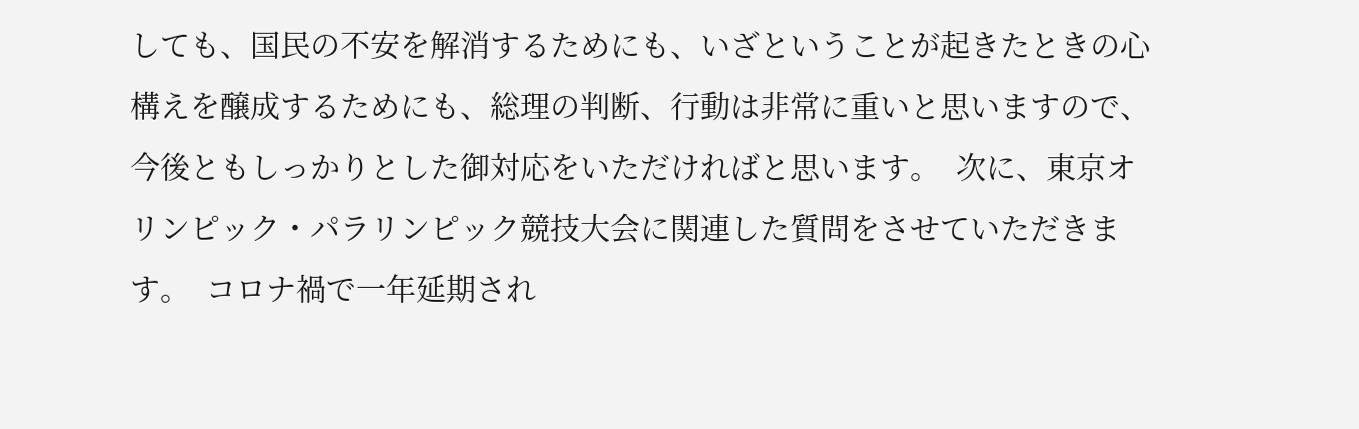しても、国民の不安を解消するためにも、いざということが起きたときの心構えを醸成するためにも、総理の判断、行動は非常に重いと思いますので、今後ともしっかりとした御対応をいただければと思います。  次に、東京オリンピック・パラリンピック競技大会に関連した質問をさせていただきます。  コロナ禍で一年延期され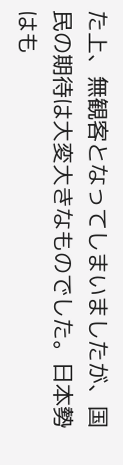た上、無観客となってしまいましたが、国民の期待は大変大きなものでした。日本勢はも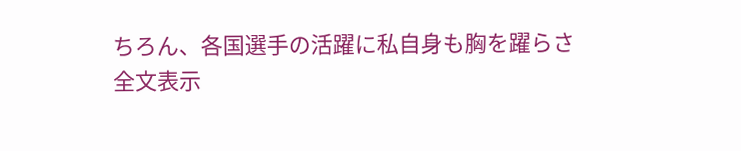ちろん、各国選手の活躍に私自身も胸を躍らさ
全文表示